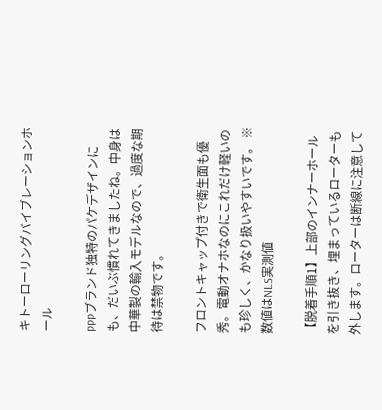キトーローリングバイブレーションホール

PPPブランド独特のパケデザインにも、だいぶ慣れてきましたね。中身は中華製の輸入モデルなので、過度な期待は禁物です。

フロントキャップ付きで衛生面も優秀。電動オナホなのにこれだけ軽いのも珍しく、かなり扱いやすいです。 ※数値はNLS実測値

【脱着手順1】上部のインナーホールを引き抜き、埋まっているローターも外します。ローターは断線に注意して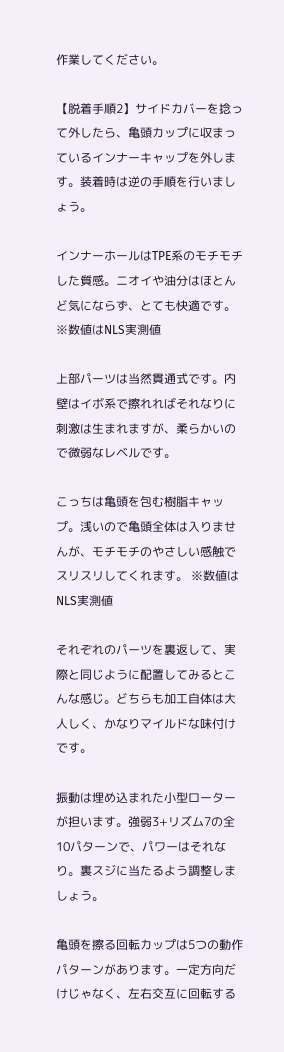作業してください。

【脱着手順2】サイドカバーを捻って外したら、亀頭カップに収まっているインナーキャップを外します。装着時は逆の手順を行いましょう。

インナーホールはTPE系のモチモチした質感。ニオイや油分はほとんど気にならず、とても快適です。 ※数値はNLS実測値

上部パーツは当然貫通式です。内壁はイボ系で擦れればそれなりに刺激は生まれますが、柔らかいので微弱なレベルです。

こっちは亀頭を包む樹脂キャップ。浅いので亀頭全体は入りませんが、モチモチのやさしい感触でスリスリしてくれます。 ※数値はNLS実測値

それぞれのパーツを裏返して、実際と同じように配置してみるとこんな感じ。どちらも加工自体は大人しく、かなりマイルドな味付けです。

振動は埋め込まれた小型ローターが担います。強弱3+リズム7の全10パターンで、パワーはそれなり。裏スジに当たるよう調整しましょう。

亀頭を擦る回転カップは5つの動作パターンがあります。一定方向だけじゃなく、左右交互に回転する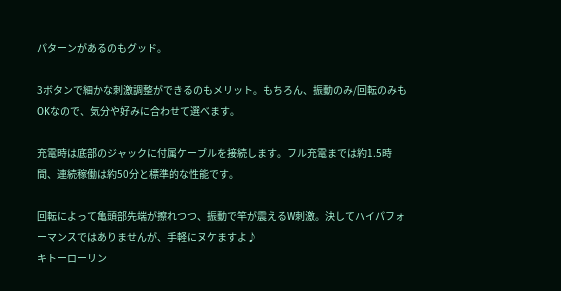パターンがあるのもグッド。

3ボタンで細かな刺激調整ができるのもメリット。もちろん、振動のみ/回転のみもOKなので、気分や好みに合わせて選べます。

充電時は底部のジャックに付属ケーブルを接続します。フル充電までは約1.5時間、連続稼働は約50分と標準的な性能です。

回転によって亀頭部先端が擦れつつ、振動で竿が震えるW刺激。決してハイパフォーマンスではありませんが、手軽にヌケますよ♪
キトーローリン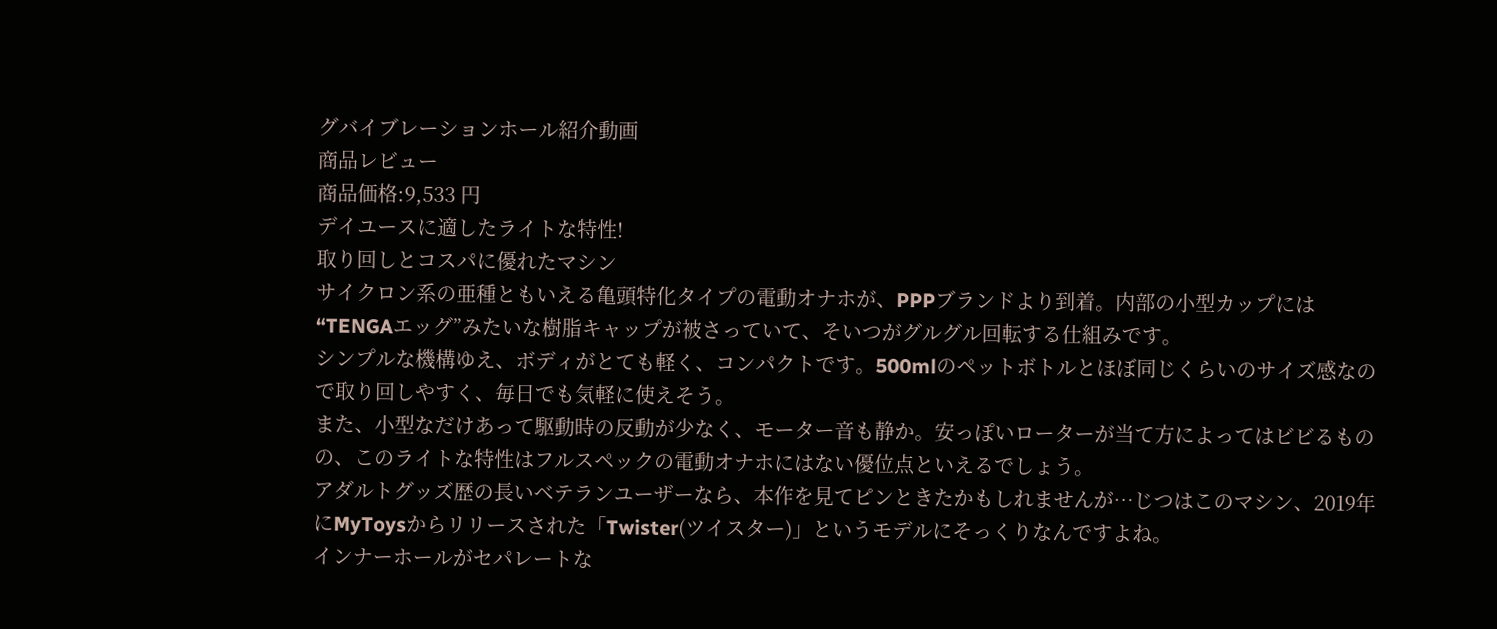グバイブレーションホール紹介動画
商品レビュー
商品価格:9,533 円
デイユースに適したライトな特性!
取り回しとコスパに優れたマシン
サイクロン系の亜種ともいえる亀頭特化タイプの電動オナホが、PPPブランドより到着。内部の小型カップには“TENGAエッグ”みたいな樹脂キャップが被さっていて、そいつがグルグル回転する仕組みです。
シンプルな機構ゆえ、ボディがとても軽く、コンパクトです。500mlのペットボトルとほぼ同じくらいのサイズ感なので取り回しやすく、毎日でも気軽に使えそう。
また、小型なだけあって駆動時の反動が少なく、モーター音も静か。安っぽいローターが当て方によってはビビるものの、このライトな特性はフルスペックの電動オナホにはない優位点といえるでしょう。
アダルトグッズ歴の長いベテランユーザーなら、本作を見てピンときたかもしれませんが…じつはこのマシン、2019年にMyToysからリリースされた「Twister(ツイスター)」というモデルにそっくりなんですよね。
インナーホールがセパレートな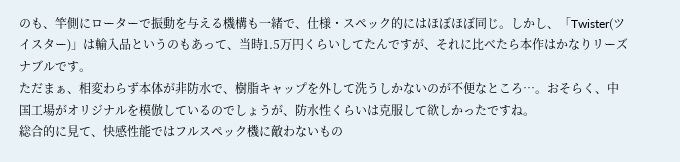のも、竿側にローターで振動を与える機構も一緒で、仕様・スペック的にはほぼほぼ同じ。しかし、「Twister(ツイスター)」は輸入品というのもあって、当時1.5万円くらいしてたんですが、それに比べたら本作はかなりリーズナブルです。
ただまぁ、相変わらず本体が非防水で、樹脂キャップを外して洗うしかないのが不便なところ…。おそらく、中国工場がオリジナルを模倣しているのでしょうが、防水性くらいは克服して欲しかったですね。
総合的に見て、快感性能ではフルスペック機に敵わないもの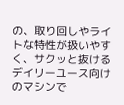の、取り回しやライトな特性が扱いやすく、サクッと抜けるデイリーユース向けのマシンで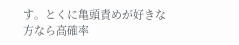す。とくに亀頭責めが好きな方なら高確率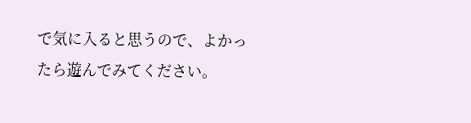で気に入ると思うので、よかったら遊んでみてください。